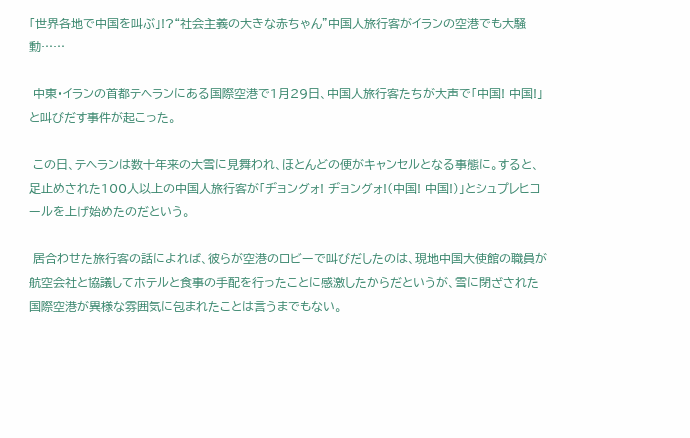「世界各地で中国を叫ぶ」!?“社会主義の大きな赤ちゃん”中国人旅行客がイランの空港でも大騒動……

 中東・イランの首都テヘランにある国際空港で1月29日、中国人旅行客たちが大声で「中国! 中国!」と叫びだす事件が起こった。

 この日、テヘランは数十年来の大雪に見舞われ、ほとんどの便がキャンセルとなる事態に。すると、足止めされた100人以上の中国人旅行客が「ヂョングォ! ヂョングォ!(中国! 中国!)」とシュプレヒコールを上げ始めたのだという。

 居合わせた旅行客の話によれば、彼らが空港のロビーで叫びだしたのは、現地中国大使館の職員が航空会社と協議してホテルと食事の手配を行ったことに感激したからだというが、雪に閉ざされた国際空港が異様な雰囲気に包まれたことは言うまでもない。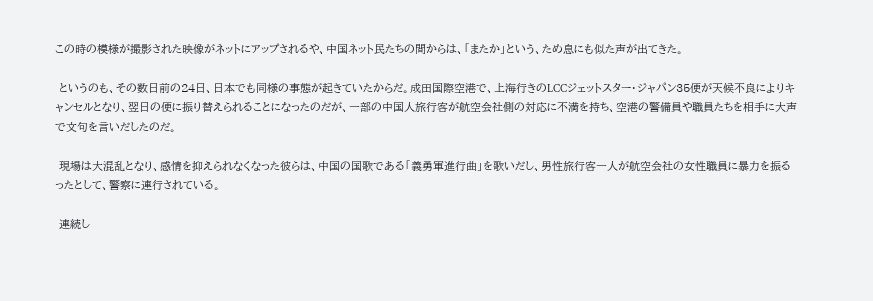この時の模様が撮影された映像がネットにアップされるや、中国ネット民たちの間からは、「またか」という、ため息にも似た声が出てきた。

 というのも、その数日前の24日、日本でも同様の事態が起きていたからだ。成田国際空港で、上海行きのLCCジェットスター・ジャパン35便が天候不良によりキャンセルとなり、翌日の便に振り替えられることになったのだが、一部の中国人旅行客が航空会社側の対応に不満を持ち、空港の警備員や職員たちを相手に大声で文句を言いだしたのだ。

 現場は大混乱となり、感情を抑えられなくなった彼らは、中国の国歌である「義勇軍進行曲」を歌いだし、男性旅行客一人が航空会社の女性職員に暴力を振るったとして、警察に連行されている。

 連続し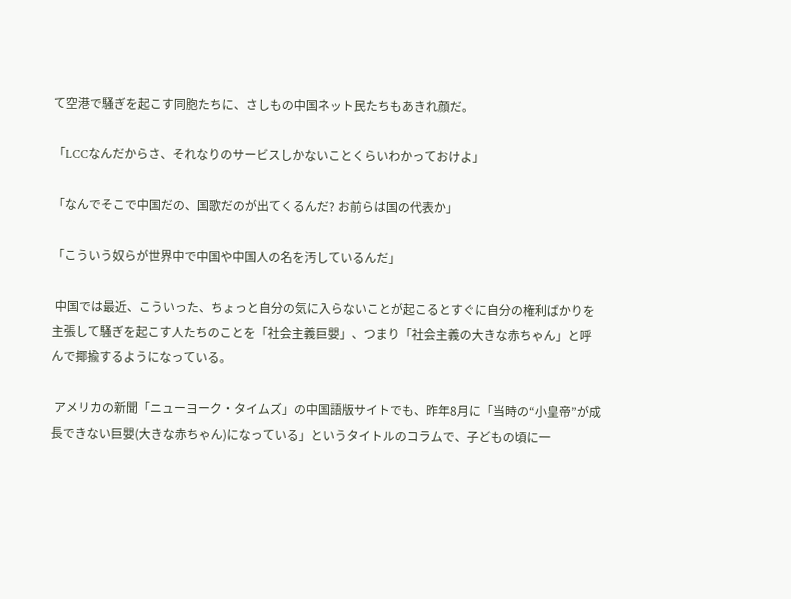て空港で騒ぎを起こす同胞たちに、さしもの中国ネット民たちもあきれ顔だ。

「LCCなんだからさ、それなりのサービスしかないことくらいわかっておけよ」

「なんでそこで中国だの、国歌だのが出てくるんだ? お前らは国の代表か」

「こういう奴らが世界中で中国や中国人の名を汚しているんだ」

 中国では最近、こういった、ちょっと自分の気に入らないことが起こるとすぐに自分の権利ばかりを主張して騒ぎを起こす人たちのことを「社会主義巨嬰」、つまり「社会主義の大きな赤ちゃん」と呼んで揶揄するようになっている。

 アメリカの新聞「ニューヨーク・タイムズ」の中国語版サイトでも、昨年8月に「当時の“小皇帝”が成長できない巨嬰(大きな赤ちゃん)になっている」というタイトルのコラムで、子どもの頃に一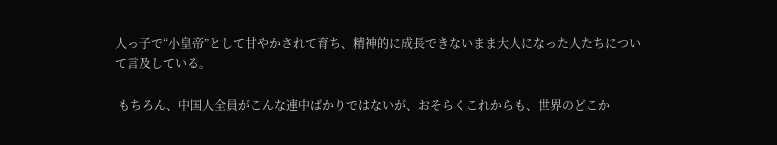人っ子で“小皇帝”として甘やかされて育ち、精神的に成長できないまま大人になった人たちについて言及している。

 もちろん、中国人全員がこんな連中ばかりではないが、おそらくこれからも、世界のどこか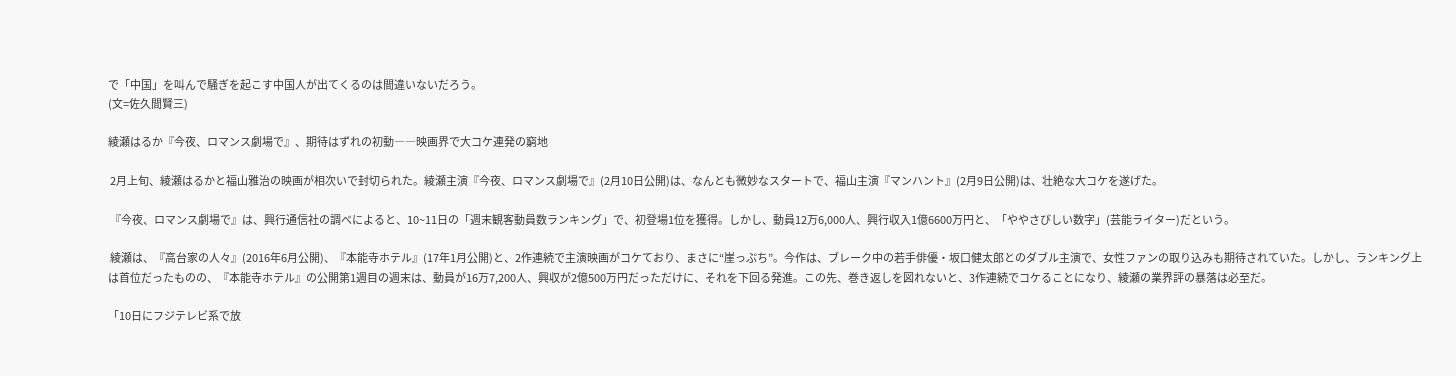で「中国」を叫んで騒ぎを起こす中国人が出てくるのは間違いないだろう。
(文=佐久間賢三)

綾瀬はるか『今夜、ロマンス劇場で』、期待はずれの初動――映画界で大コケ連発の窮地

 2月上旬、綾瀬はるかと福山雅治の映画が相次いで封切られた。綾瀬主演『今夜、ロマンス劇場で』(2月10日公開)は、なんとも微妙なスタートで、福山主演『マンハント』(2月9日公開)は、壮絶な大コケを遂げた。

 『今夜、ロマンス劇場で』は、興行通信社の調べによると、10~11日の「週末観客動員数ランキング」で、初登場1位を獲得。しかし、動員12万6,000人、興行収入1億6600万円と、「ややさびしい数字」(芸能ライター)だという。

 綾瀬は、『高台家の人々』(2016年6月公開)、『本能寺ホテル』(17年1月公開)と、2作連続で主演映画がコケており、まさに“崖っぷち”。今作は、ブレーク中の若手俳優・坂口健太郎とのダブル主演で、女性ファンの取り込みも期待されていた。しかし、ランキング上は首位だったものの、『本能寺ホテル』の公開第1週目の週末は、動員が16万7,200人、興収が2億500万円だっただけに、それを下回る発進。この先、巻き返しを図れないと、3作連続でコケることになり、綾瀬の業界評の暴落は必至だ。

「10日にフジテレビ系で放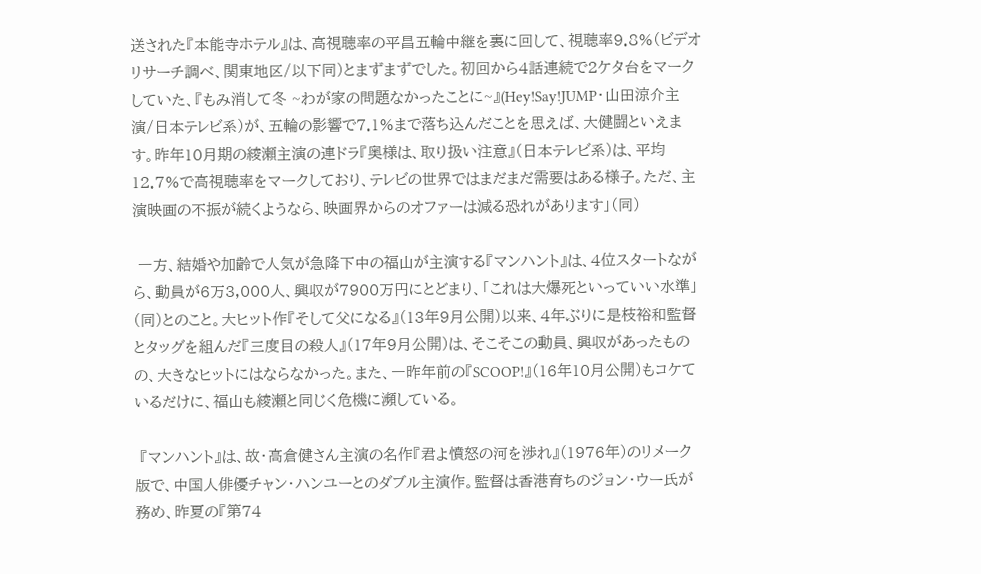送された『本能寺ホテル』は、高視聴率の平昌五輪中継を裏に回して、視聴率9.8%(ビデオリサーチ調べ、関東地区/以下同)とまずまずでした。初回から4話連続で2ケタ台をマークしていた、『もみ消して冬 ~わが家の問題なかったことに~』(Hey!Say!JUMP・山田涼介主演/日本テレビ系)が、五輪の影響で7.1%まで落ち込んだことを思えば、大健闘といえます。昨年10月期の綾瀬主演の連ドラ『奥様は、取り扱い注意』(日本テレビ系)は、平均12.7%で高視聴率をマークしており、テレビの世界ではまだまだ需要はある様子。ただ、主演映画の不振が続くようなら、映画界からのオファーは減る恐れがあります」(同)

 一方、結婚や加齢で人気が急降下中の福山が主演する『マンハント』は、4位スタートながら、動員が6万3,000人、興収が7900万円にとどまり、「これは大爆死といっていい水準」(同)とのこと。大ヒット作『そして父になる』(13年9月公開)以来、4年ぶりに是枝裕和監督とタッグを組んだ『三度目の殺人』(17年9月公開)は、そこそこの動員、興収があったものの、大きなヒットにはならなかった。また、一昨年前の『SCOOP!』(16年10月公開)もコケているだけに、福山も綾瀬と同じく危機に瀕している。

 『マンハント』は、故・高倉健さん主演の名作『君よ憤怒の河を渉れ』(1976年)のリメーク版で、中国人俳優チャン・ハンユーとのダブル主演作。監督は香港育ちのジョン・ウー氏が務め、昨夏の『第74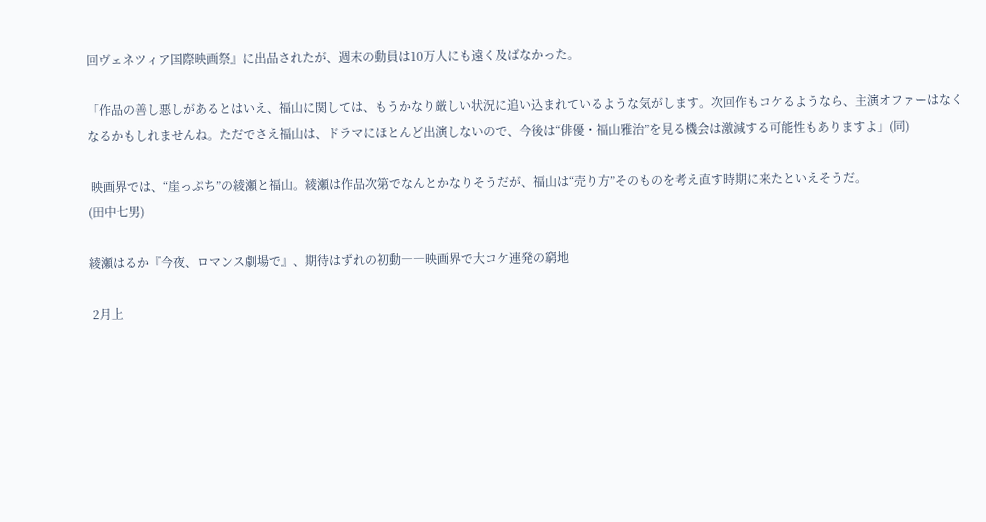回ヴェネツィア国際映画祭』に出品されたが、週末の動員は10万人にも遠く及ばなかった。

「作品の善し悪しがあるとはいえ、福山に関しては、もうかなり厳しい状況に追い込まれているような気がします。次回作もコケるようなら、主演オファーはなくなるかもしれませんね。ただでさえ福山は、ドラマにほとんど出演しないので、今後は“俳優・福山雅治”を見る機会は激減する可能性もありますよ」(同)

 映画界では、“崖っぷち”の綾瀬と福山。綾瀬は作品次第でなんとかなりそうだが、福山は“売り方”そのものを考え直す時期に来たといえそうだ。
(田中七男)

綾瀬はるか『今夜、ロマンス劇場で』、期待はずれの初動――映画界で大コケ連発の窮地

 2月上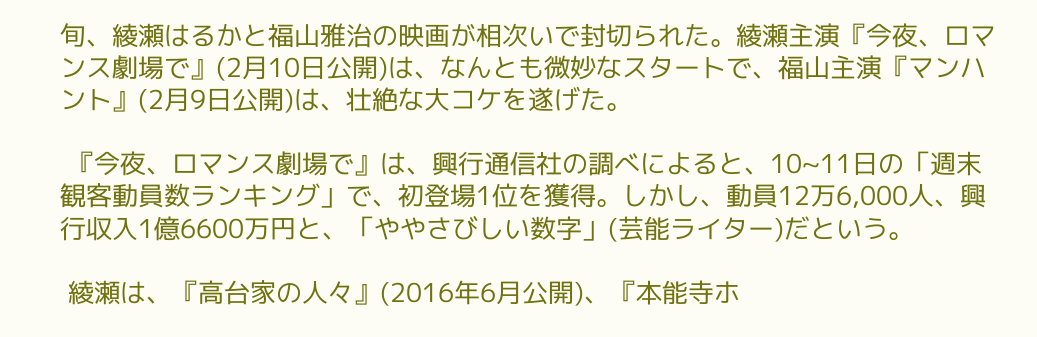旬、綾瀬はるかと福山雅治の映画が相次いで封切られた。綾瀬主演『今夜、ロマンス劇場で』(2月10日公開)は、なんとも微妙なスタートで、福山主演『マンハント』(2月9日公開)は、壮絶な大コケを遂げた。

 『今夜、ロマンス劇場で』は、興行通信社の調べによると、10~11日の「週末観客動員数ランキング」で、初登場1位を獲得。しかし、動員12万6,000人、興行収入1億6600万円と、「ややさびしい数字」(芸能ライター)だという。

 綾瀬は、『高台家の人々』(2016年6月公開)、『本能寺ホ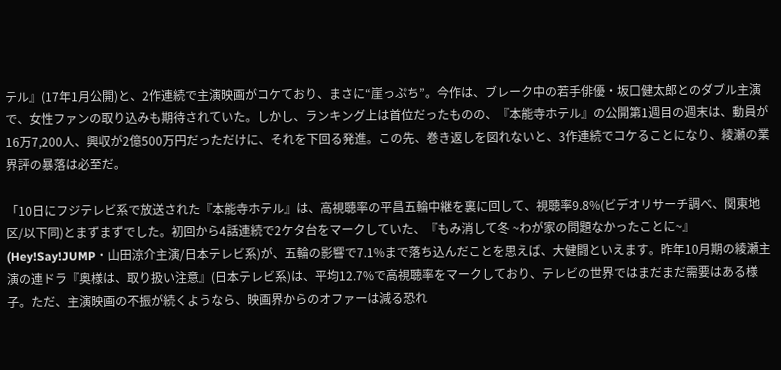テル』(17年1月公開)と、2作連続で主演映画がコケており、まさに“崖っぷち”。今作は、ブレーク中の若手俳優・坂口健太郎とのダブル主演で、女性ファンの取り込みも期待されていた。しかし、ランキング上は首位だったものの、『本能寺ホテル』の公開第1週目の週末は、動員が16万7,200人、興収が2億500万円だっただけに、それを下回る発進。この先、巻き返しを図れないと、3作連続でコケることになり、綾瀬の業界評の暴落は必至だ。

「10日にフジテレビ系で放送された『本能寺ホテル』は、高視聴率の平昌五輪中継を裏に回して、視聴率9.8%(ビデオリサーチ調べ、関東地区/以下同)とまずまずでした。初回から4話連続で2ケタ台をマークしていた、『もみ消して冬 ~わが家の問題なかったことに~』(Hey!Say!JUMP・山田涼介主演/日本テレビ系)が、五輪の影響で7.1%まで落ち込んだことを思えば、大健闘といえます。昨年10月期の綾瀬主演の連ドラ『奥様は、取り扱い注意』(日本テレビ系)は、平均12.7%で高視聴率をマークしており、テレビの世界ではまだまだ需要はある様子。ただ、主演映画の不振が続くようなら、映画界からのオファーは減る恐れ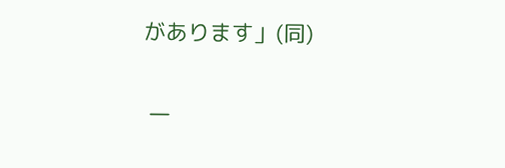があります」(同)

 一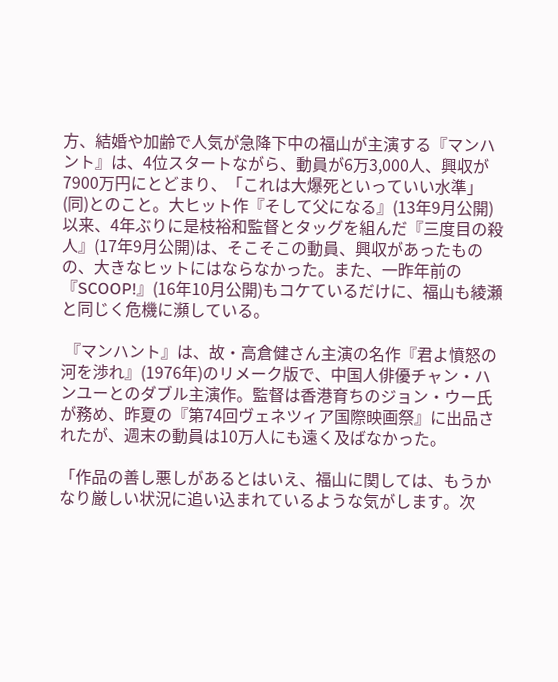方、結婚や加齢で人気が急降下中の福山が主演する『マンハント』は、4位スタートながら、動員が6万3,000人、興収が7900万円にとどまり、「これは大爆死といっていい水準」(同)とのこと。大ヒット作『そして父になる』(13年9月公開)以来、4年ぶりに是枝裕和監督とタッグを組んだ『三度目の殺人』(17年9月公開)は、そこそこの動員、興収があったものの、大きなヒットにはならなかった。また、一昨年前の『SCOOP!』(16年10月公開)もコケているだけに、福山も綾瀬と同じく危機に瀕している。

 『マンハント』は、故・高倉健さん主演の名作『君よ憤怒の河を渉れ』(1976年)のリメーク版で、中国人俳優チャン・ハンユーとのダブル主演作。監督は香港育ちのジョン・ウー氏が務め、昨夏の『第74回ヴェネツィア国際映画祭』に出品されたが、週末の動員は10万人にも遠く及ばなかった。

「作品の善し悪しがあるとはいえ、福山に関しては、もうかなり厳しい状況に追い込まれているような気がします。次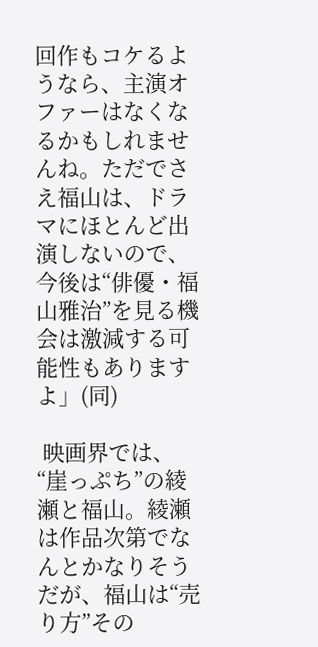回作もコケるようなら、主演オファーはなくなるかもしれませんね。ただでさえ福山は、ドラマにほとんど出演しないので、今後は“俳優・福山雅治”を見る機会は激減する可能性もありますよ」(同)

 映画界では、“崖っぷち”の綾瀬と福山。綾瀬は作品次第でなんとかなりそうだが、福山は“売り方”その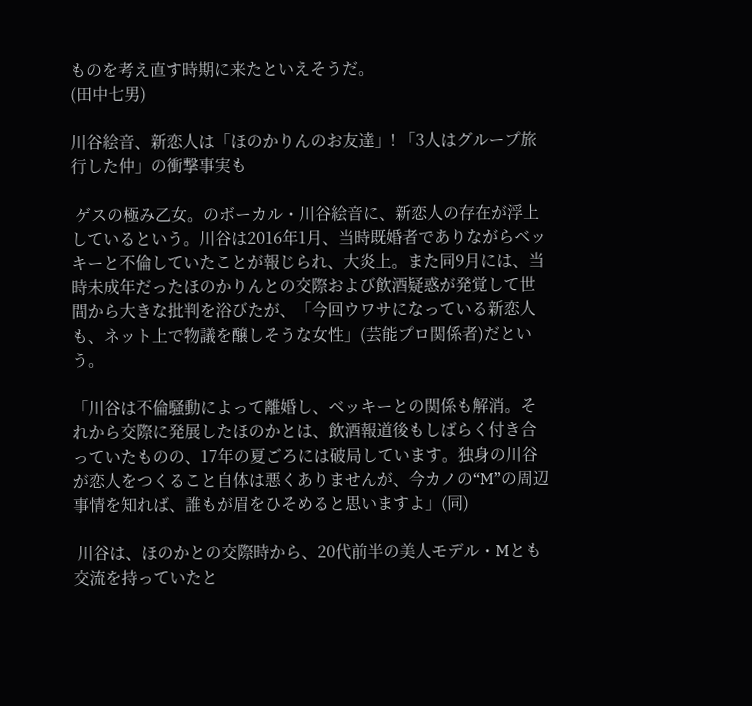ものを考え直す時期に来たといえそうだ。
(田中七男)

川谷絵音、新恋人は「ほのかりんのお友達」! 「3人はグループ旅行した仲」の衝撃事実も

 ゲスの極み乙女。のボーカル・川谷絵音に、新恋人の存在が浮上しているという。川谷は2016年1月、当時既婚者でありながらベッキーと不倫していたことが報じられ、大炎上。また同9月には、当時未成年だったほのかりんとの交際および飲酒疑惑が発覚して世間から大きな批判を浴びたが、「今回ウワサになっている新恋人も、ネット上で物議を醸しそうな女性」(芸能プロ関係者)だという。

「川谷は不倫騒動によって離婚し、ベッキーとの関係も解消。それから交際に発展したほのかとは、飲酒報道後もしばらく付き合っていたものの、17年の夏ごろには破局しています。独身の川谷が恋人をつくること自体は悪くありませんが、今カノの“M”の周辺事情を知れば、誰もが眉をひそめると思いますよ」(同)

 川谷は、ほのかとの交際時から、20代前半の美人モデル・Mとも交流を持っていたと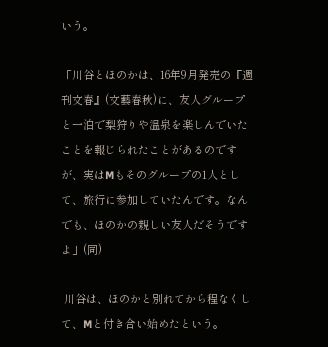いう。

「川谷とほのかは、16年9月発売の『週刊文春』(文藝春秋)に、友人グループと一泊で梨狩りや温泉を楽しんでいたことを報じられたことがあるのですが、実はMもそのグループの1人として、旅行に参加していたんです。なんでも、ほのかの親しい友人だそうですよ」(同)

 川谷は、ほのかと別れてから程なくして、Mと付き合い始めたという。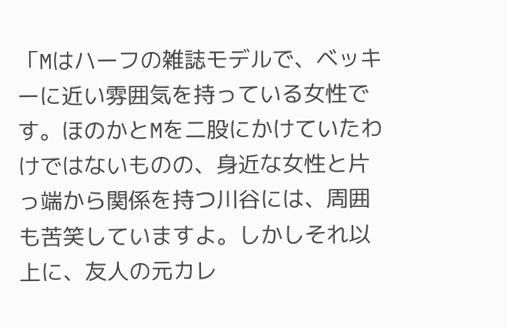「Mはハーフの雑誌モデルで、ベッキーに近い雰囲気を持っている女性です。ほのかとMを二股にかけていたわけではないものの、身近な女性と片っ端から関係を持つ川谷には、周囲も苦笑していますよ。しかしそれ以上に、友人の元カレ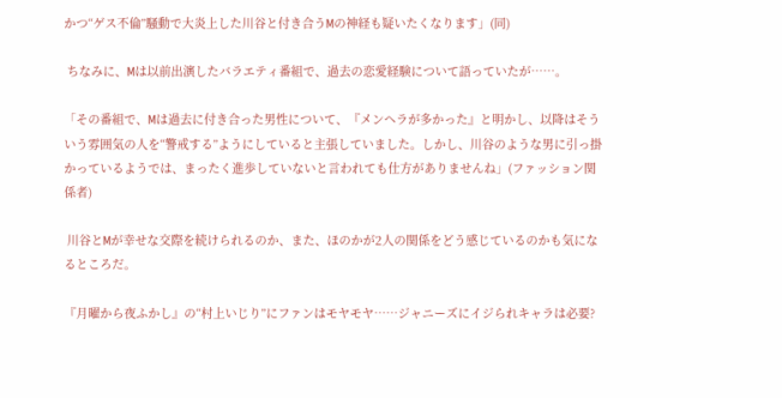かつ“ゲス不倫”騒動で大炎上した川谷と付き合うMの神経も疑いたくなります」(同)

 ちなみに、Mは以前出演したバラエティ番組で、過去の恋愛経験について語っていたが……。

「その番組で、Mは過去に付き合った男性について、『メンヘラが多かった』と明かし、以降はそういう雰囲気の人を“警戒する”ようにしていると主張していました。しかし、川谷のような男に引っ掛かっているようでは、まったく進歩していないと言われても仕方がありませんね」(ファッション関係者)

 川谷とMが幸せな交際を続けられるのか、また、ほのかが2人の関係をどう感じているのかも気になるところだ。

『月曜から夜ふかし』の“村上いじり”にファンはモヤモヤ……ジャニーズにイジられキャラは必要?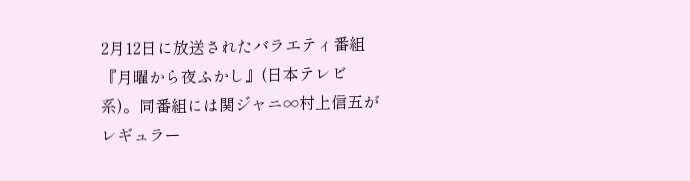2月12日に放送されたバラエティ番組『月曜から夜ふかし』(日本テレビ系)。同番組には関ジャニ∞村上信五がレギュラー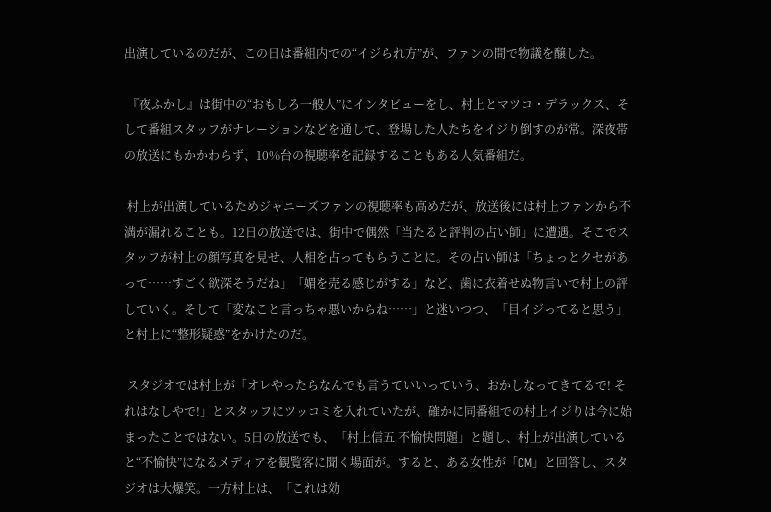出演しているのだが、この日は番組内での“イジられ方”が、ファンの間で物議を醸した。

 『夜ふかし』は街中の“おもしろ一般人”にインタビューをし、村上とマツコ・デラックス、そして番組スタッフがナレーションなどを通して、登場した人たちをイジり倒すのが常。深夜帯の放送にもかかわらず、10%台の視聴率を記録することもある人気番組だ。

 村上が出演しているためジャニーズファンの視聴率も高めだが、放送後には村上ファンから不満が漏れることも。12日の放送では、街中で偶然「当たると評判の占い師」に遭遇。そこでスタッフが村上の顔写真を見せ、人相を占ってもらうことに。その占い師は「ちょっとクセがあって……すごく欲深そうだね」「媚を売る感じがする」など、歯に衣着せぬ物言いで村上の評していく。そして「変なこと言っちゃ悪いからね……」と迷いつつ、「目イジってると思う」と村上に“整形疑惑”をかけたのだ。

 スタジオでは村上が「オレやったらなんでも言うていいっていう、おかしなってきてるで! それはなしやで!」とスタッフにツッコミを入れていたが、確かに同番組での村上イジりは今に始まったことではない。5日の放送でも、「村上信五 不愉快問題」と題し、村上が出演していると“不愉快”になるメディアを観覧客に聞く場面が。すると、ある女性が「CM」と回答し、スタジオは大爆笑。一方村上は、「これは効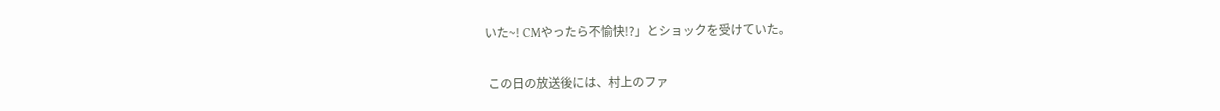いた~! CMやったら不愉快!?」とショックを受けていた。

 この日の放送後には、村上のファ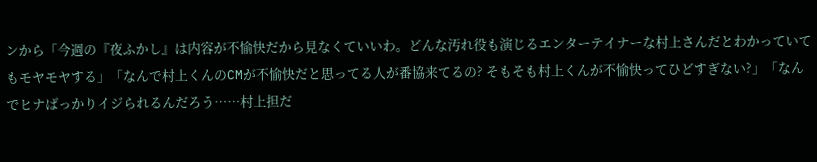ンから「今週の『夜ふかし』は内容が不愉快だから見なくていいわ。どんな汚れ役も演じるエンターテイナーな村上さんだとわかっていてもモヤモヤする」「なんで村上くんのCMが不愉快だと思ってる人が番協来てるの? そもそも村上くんが不愉快ってひどすぎない?」「なんでヒナばっかりイジられるんだろう……村上担だ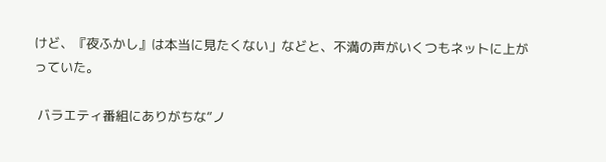けど、『夜ふかし』は本当に見たくない」などと、不満の声がいくつもネットに上がっていた。

 バラエティ番組にありがちな“ノ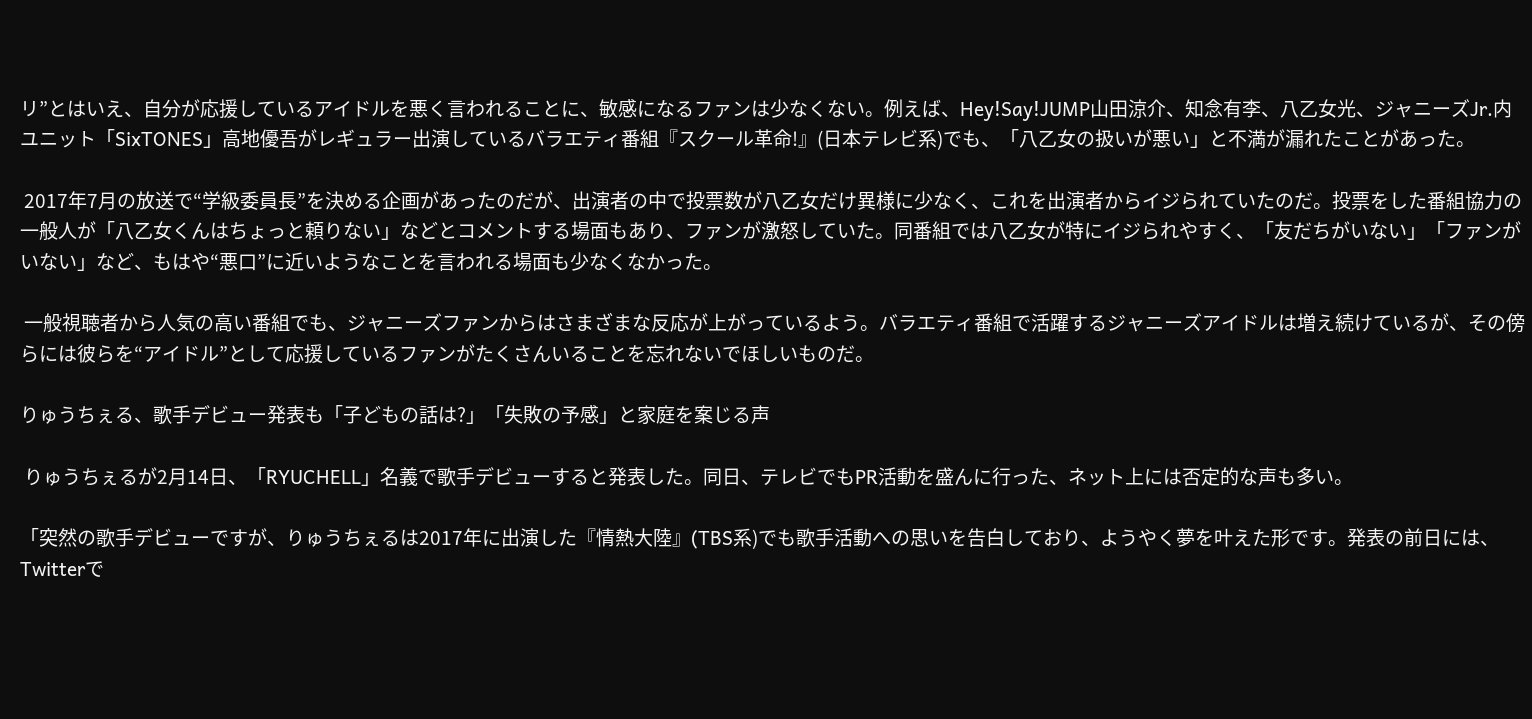リ”とはいえ、自分が応援しているアイドルを悪く言われることに、敏感になるファンは少なくない。例えば、Hey!Say!JUMP山田涼介、知念有李、八乙女光、ジャニーズJr.内ユニット「SixTONES」高地優吾がレギュラー出演しているバラエティ番組『スクール革命!』(日本テレビ系)でも、「八乙女の扱いが悪い」と不満が漏れたことがあった。

 2017年7月の放送で“学級委員長”を決める企画があったのだが、出演者の中で投票数が八乙女だけ異様に少なく、これを出演者からイジられていたのだ。投票をした番組協力の一般人が「八乙女くんはちょっと頼りない」などとコメントする場面もあり、ファンが激怒していた。同番組では八乙女が特にイジられやすく、「友だちがいない」「ファンがいない」など、もはや“悪口”に近いようなことを言われる場面も少なくなかった。

 一般視聴者から人気の高い番組でも、ジャニーズファンからはさまざまな反応が上がっているよう。バラエティ番組で活躍するジャニーズアイドルは増え続けているが、その傍らには彼らを“アイドル”として応援しているファンがたくさんいることを忘れないでほしいものだ。

りゅうちぇる、歌手デビュー発表も「子どもの話は?」「失敗の予感」と家庭を案じる声

 りゅうちぇるが2月14日、「RYUCHELL」名義で歌手デビューすると発表した。同日、テレビでもPR活動を盛んに行った、ネット上には否定的な声も多い。

「突然の歌手デビューですが、りゅうちぇるは2017年に出演した『情熱大陸』(TBS系)でも歌手活動への思いを告白しており、ようやく夢を叶えた形です。発表の前日には、Twitterで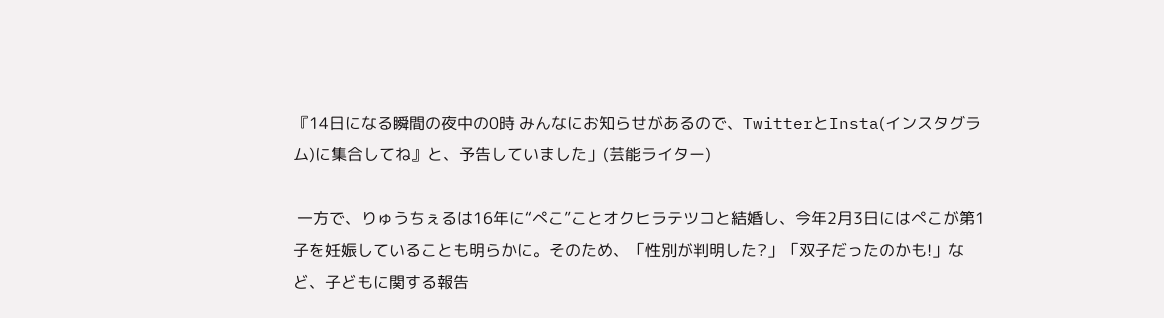『14日になる瞬間の夜中の0時 みんなにお知らせがあるので、TwitterとInsta(インスタグラム)に集合してね』と、予告していました」(芸能ライター)

 一方で、りゅうちぇるは16年に“ぺこ”ことオクヒラテツコと結婚し、今年2月3日にはぺこが第1子を妊娠していることも明らかに。そのため、「性別が判明した?」「双子だったのかも!」など、子どもに関する報告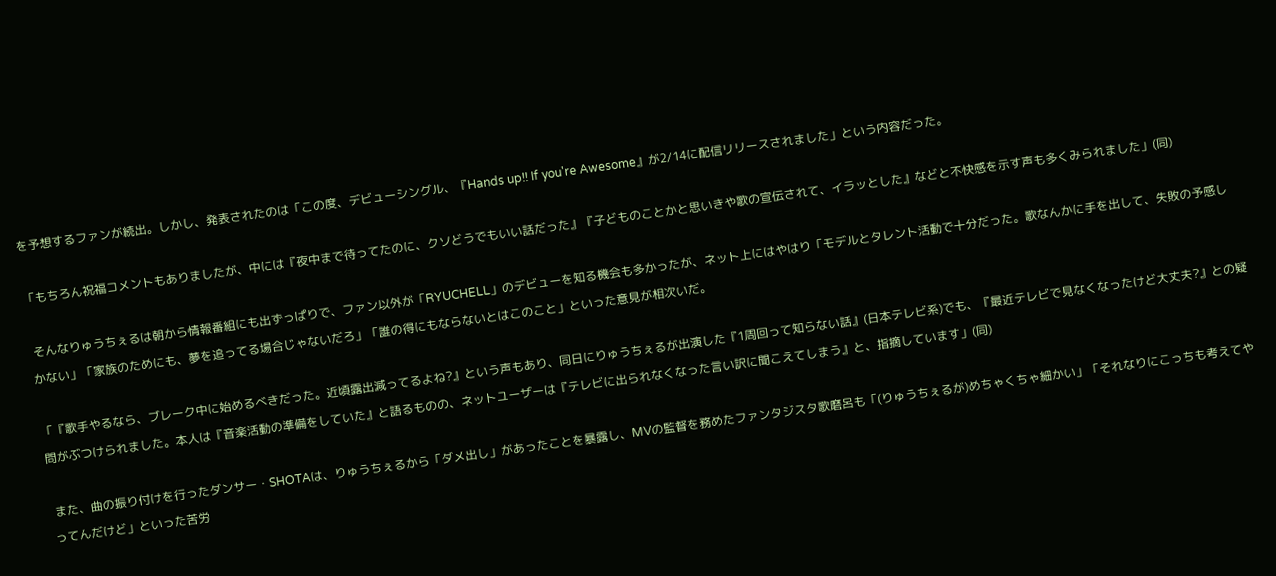を予想するファンが続出。しかし、発表されたのは「この度、デビューシングル、『Hands up!! If you're Awesome』が2/14に配信リリースされました」という内容だった。

「もちろん祝福コメントもありましたが、中には『夜中まで待ってたのに、クソどうでもいい話だった』『子どものことかと思いきや歌の宣伝されて、イラッとした』などと不快感を示す声も多くみられました」(同)

 そんなりゅうちぇるは朝から情報番組にも出ずっぱりで、ファン以外が「RYUCHELL」のデビューを知る機会も多かったが、ネット上にはやはり「モデルとタレント活動で十分だった。歌なんかに手を出して、失敗の予感しかない」「家族のためにも、夢を追ってる場合じゃないだろ」「誰の得にもならないとはこのこと」といった意見が相次いだ。

「『歌手やるなら、ブレーク中に始めるべきだった。近頃露出減ってるよね?』という声もあり、同日にりゅうちぇるが出演した『1周回って知らない話』(日本テレビ系)でも、『最近テレビで見なくなったけど大丈夫?』との疑問がぶつけられました。本人は『音楽活動の準備をしていた』と語るものの、ネットユーザーは『テレビに出られなくなった言い訳に聞こえてしまう』と、指摘しています」(同)

 また、曲の振り付けを行ったダンサー・SHOTAは、りゅうちぇるから「ダメ出し」があったことを暴露し、MVの監督を務めたファンタジスタ歌磨呂も「(りゅうちぇるが)めちゃくちゃ細かい」「それなりにこっちも考えてやってんだけど」といった苦労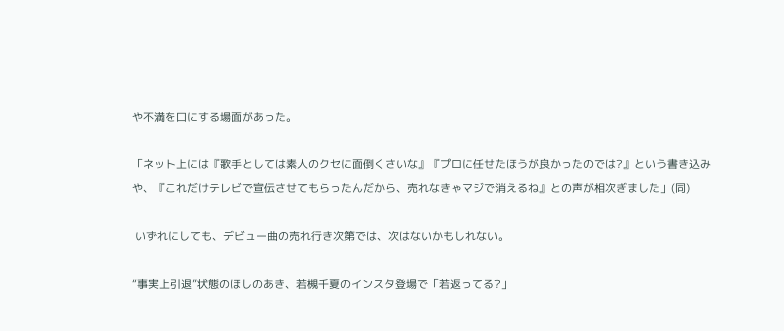や不満を口にする場面があった。

「ネット上には『歌手としては素人のクセに面倒くさいな』『プロに任せたほうが良かったのでは?』という書き込みや、『これだけテレビで宣伝させてもらったんだから、売れなきゃマジで消えるね』との声が相次ぎました」(同)

 いずれにしても、デビュー曲の売れ行き次第では、次はないかもしれない。

“事実上引退”状態のほしのあき、若槻千夏のインスタ登場で「若返ってる?」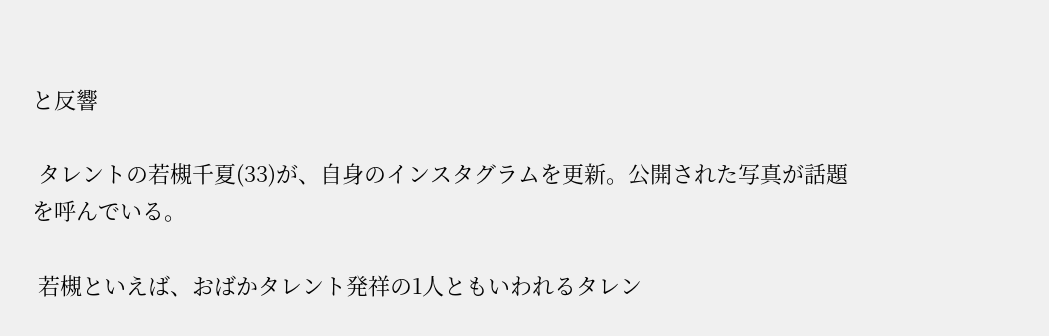と反響

 タレントの若槻千夏(33)が、自身のインスタグラムを更新。公開された写真が話題を呼んでいる。

 若槻といえば、おばかタレント発祥の1人ともいわれるタレン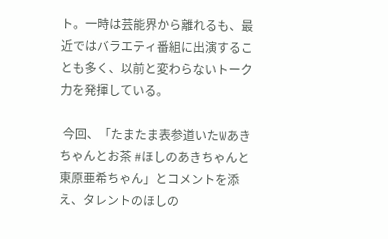ト。一時は芸能界から離れるも、最近ではバラエティ番組に出演することも多く、以前と変わらないトーク力を発揮している。

 今回、「たまたま表参道いたWあきちゃんとお茶 #ほしのあきちゃんと東原亜希ちゃん」とコメントを添え、タレントのほしの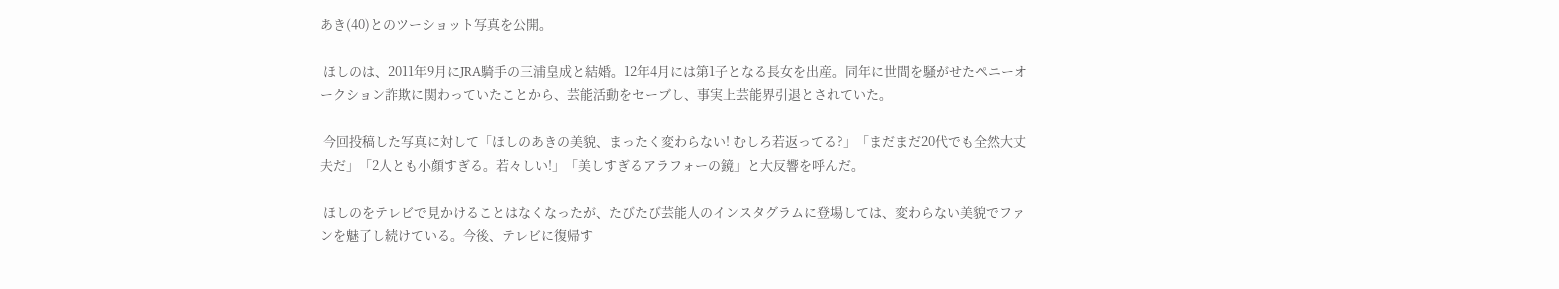あき(40)とのツーショット写真を公開。

 ほしのは、2011年9月にJRA騎手の三浦皇成と結婚。12年4月には第1子となる長女を出産。同年に世間を騒がせたペニーオークション詐欺に関わっていたことから、芸能活動をセーブし、事実上芸能界引退とされていた。

 今回投稿した写真に対して「ほしのあきの美貌、まったく変わらない! むしろ若返ってる?」「まだまだ20代でも全然大丈夫だ」「2人とも小顔すぎる。若々しい!」「美しすぎるアラフォーの鏡」と大反響を呼んだ。

 ほしのをテレビで見かけることはなくなったが、たびたび芸能人のインスタグラムに登場しては、変わらない美貌でファンを魅了し続けている。今後、テレビに復帰す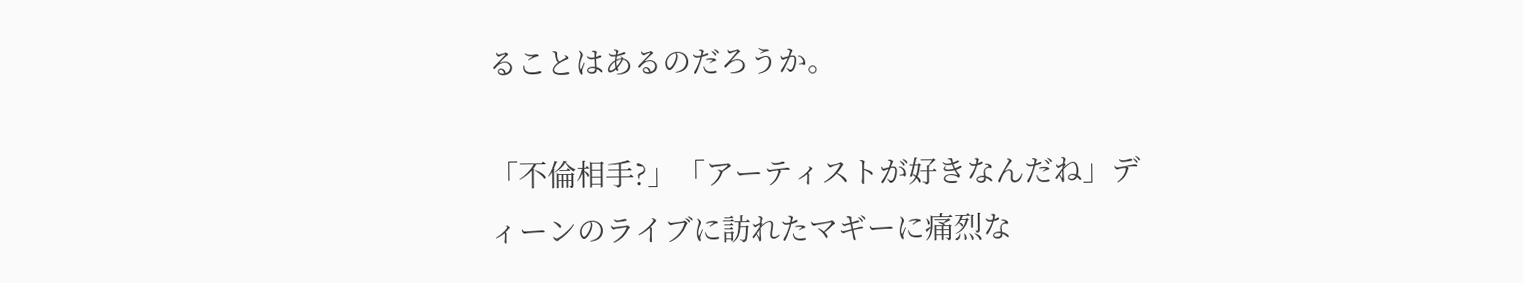ることはあるのだろうか。

「不倫相手?」「アーティストが好きなんだね」ディーンのライブに訪れたマギーに痛烈な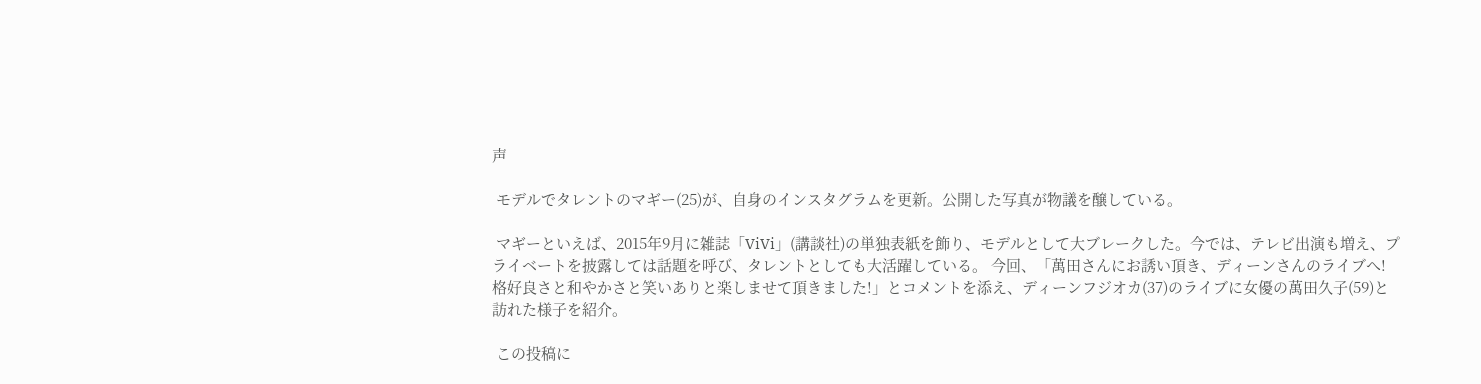声

 モデルでタレントのマギー(25)が、自身のインスタグラムを更新。公開した写真が物議を醸している。

 マギーといえば、2015年9月に雑誌「ViVi」(講談社)の単独表紙を飾り、モデルとして大ブレークした。今では、テレビ出演も増え、プライベートを披露しては話題を呼び、タレントとしても大活躍している。 今回、「萬田さんにお誘い頂き、ディーンさんのライブへ!格好良さと和やかさと笑いありと楽しませて頂きました!」とコメントを添え、ディーンフジオカ(37)のライブに女優の萬田久子(59)と訪れた様子を紹介。

 この投稿に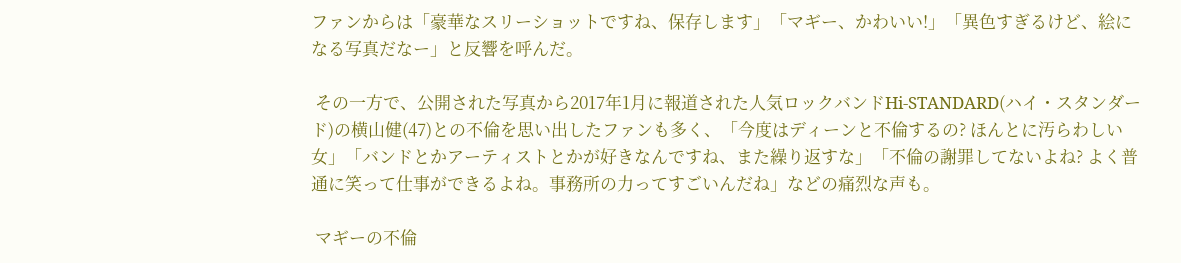ファンからは「豪華なスリーショットですね、保存します」「マギー、かわいい!」「異色すぎるけど、絵になる写真だなー」と反響を呼んだ。

 その一方で、公開された写真から2017年1月に報道された人気ロックバンドHi-STANDARD(ハイ・スタンダード)の横山健(47)との不倫を思い出したファンも多く、「今度はディーンと不倫するの? ほんとに汚らわしい女」「バンドとかアーティストとかが好きなんですね、また繰り返すな」「不倫の謝罪してないよね? よく普通に笑って仕事ができるよね。事務所の力ってすごいんだね」などの痛烈な声も。

 マギーの不倫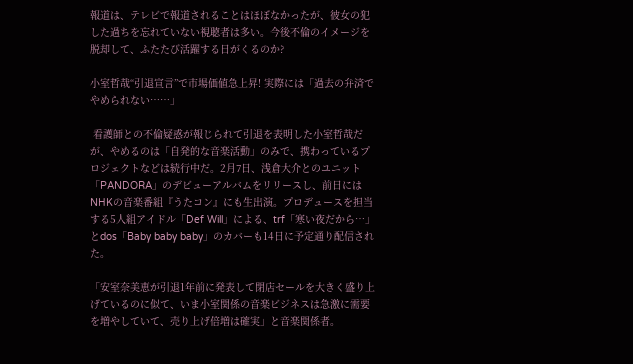報道は、テレビで報道されることはほぼなかったが、彼女の犯した過ちを忘れていない視聴者は多い。今後不倫のイメージを脱却して、ふたたび活躍する日がくるのか?

小室哲哉“引退宣言”で市場価値急上昇! 実際には「過去の弁済でやめられない……」

 看護師との不倫疑惑が報じられて引退を表明した小室哲哉だが、やめるのは「自発的な音楽活動」のみで、携わっているプロジェクトなどは続行中だ。2月7日、浅倉大介とのユニット「PANDORA」のデビューアルバムをリリースし、前日にはNHKの音楽番組『うたコン』にも生出演。プロデュースを担当する5人組アイドル「Def Will」による、trf「寒い夜だから…」とdos「Baby baby baby」のカバーも14日に予定通り配信された。

「安室奈美恵が引退1年前に発表して閉店セールを大きく盛り上げているのに似て、いま小室関係の音楽ビジネスは急激に需要を増やしていて、売り上げ倍増は確実」と音楽関係者。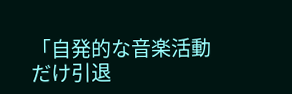「自発的な音楽活動だけ引退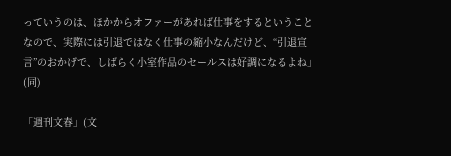っていうのは、ほかからオファーがあれば仕事をするということなので、実際には引退ではなく仕事の縮小なんだけど、“引退宣言”のおかげで、しばらく小室作品のセールスは好調になるよね」(同)

「週刊文春」(文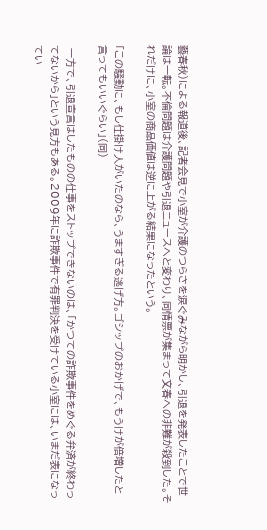藝春秋)による報道後、記者会見で小室が介護のつらさを涙ぐみながら明かし、引退を発表したことで世論は一転。不倫問題は介護問題や引退ニュースへと変わり、同情票が集まって文春への非難が殺到した。それだけに、小室の商品価値は逆に上がる結果になったという。

「この騒動に、もし仕掛け人がいたのなら、うますぎる逃げ方。ゴシップのおかげで、もうけが倍増したと言ってもいいぐらい」(同)

 一方で、引退宣言はしたものの仕事をストップできないのは、「かつての詐欺事件をめぐる弁済が終わってないから」という見方もある。2009年に詐欺事件で有罪判決を受けている小室には、いまだ表になってい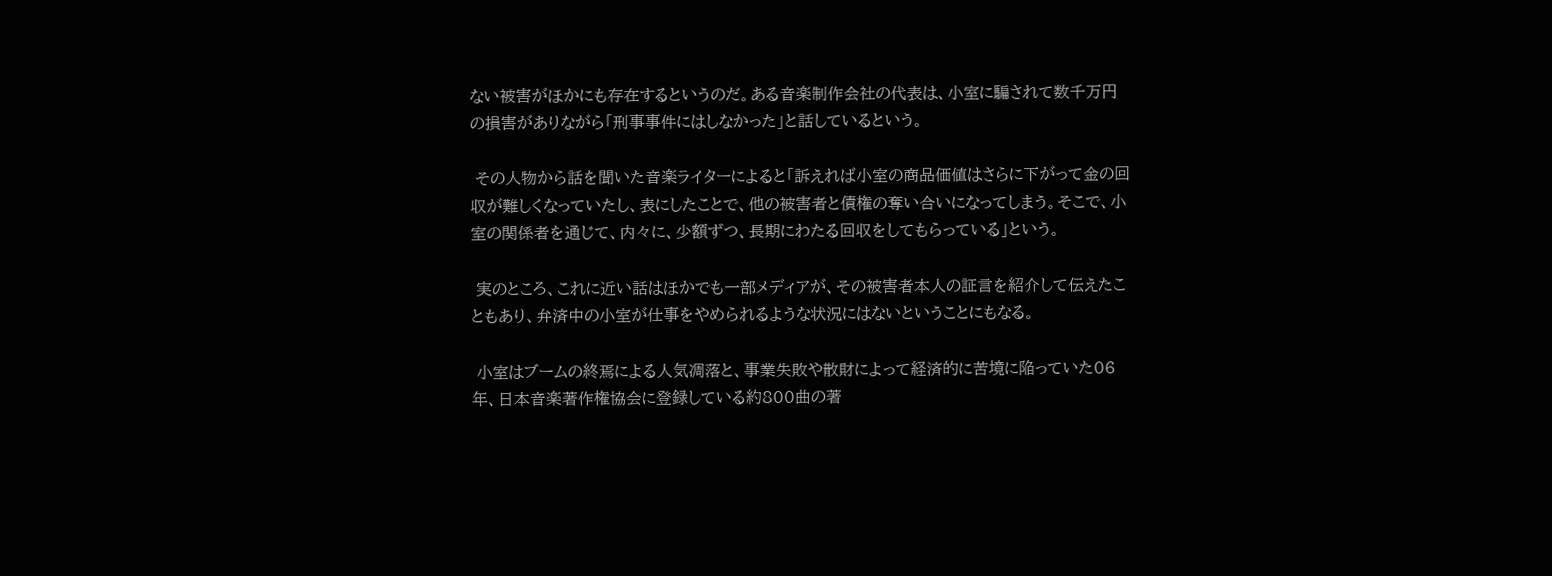ない被害がほかにも存在するというのだ。ある音楽制作会社の代表は、小室に騙されて数千万円の損害がありながら「刑事事件にはしなかった」と話しているという。

 その人物から話を聞いた音楽ライターによると「訴えれば小室の商品価値はさらに下がって金の回収が難しくなっていたし、表にしたことで、他の被害者と債権の奪い合いになってしまう。そこで、小室の関係者を通じて、内々に、少額ずつ、長期にわたる回収をしてもらっている」という。

 実のところ、これに近い話はほかでも一部メディアが、その被害者本人の証言を紹介して伝えたこともあり、弁済中の小室が仕事をやめられるような状況にはないということにもなる。

 小室はブームの終焉による人気凋落と、事業失敗や散財によって経済的に苦境に陥っていた06年、日本音楽著作権協会に登録している約800曲の著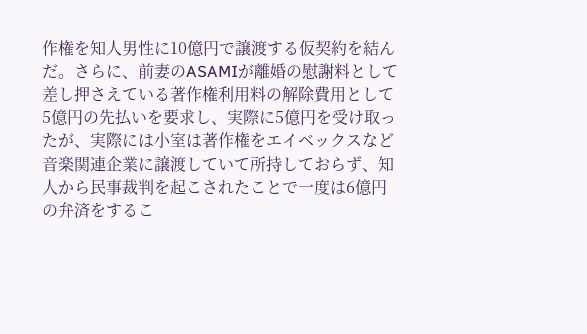作権を知人男性に10億円で譲渡する仮契約を結んだ。さらに、前妻のASAMIが離婚の慰謝料として差し押さえている著作権利用料の解除費用として5億円の先払いを要求し、実際に5億円を受け取ったが、実際には小室は著作権をエイベックスなど音楽関連企業に譲渡していて所持しておらず、知人から民事裁判を起こされたことで一度は6億円の弁済をするこ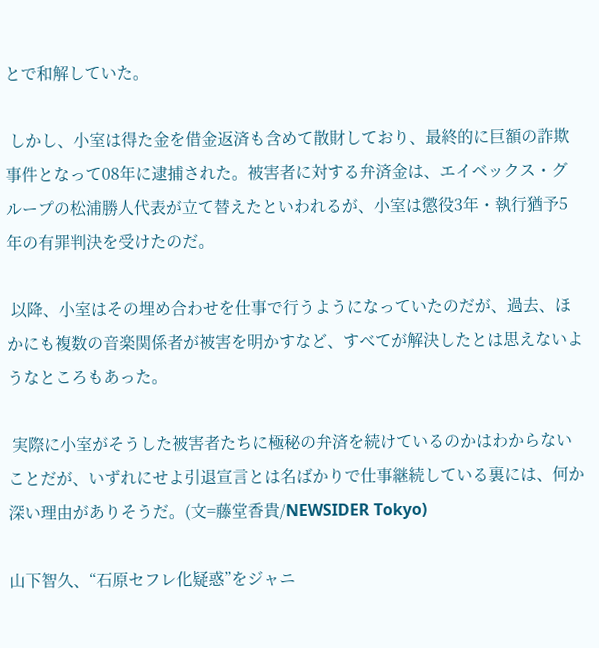とで和解していた。

 しかし、小室は得た金を借金返済も含めて散財しており、最終的に巨額の詐欺事件となって08年に逮捕された。被害者に対する弁済金は、エイベックス・グループの松浦勝人代表が立て替えたといわれるが、小室は懲役3年・執行猶予5年の有罪判決を受けたのだ。

 以降、小室はその埋め合わせを仕事で行うようになっていたのだが、過去、ほかにも複数の音楽関係者が被害を明かすなど、すべてが解決したとは思えないようなところもあった。

 実際に小室がそうした被害者たちに極秘の弁済を続けているのかはわからないことだが、いずれにせよ引退宣言とは名ばかりで仕事継続している裏には、何か深い理由がありそうだ。(文=藤堂香貴/NEWSIDER Tokyo)

山下智久、“石原セフレ化疑惑”をジャニ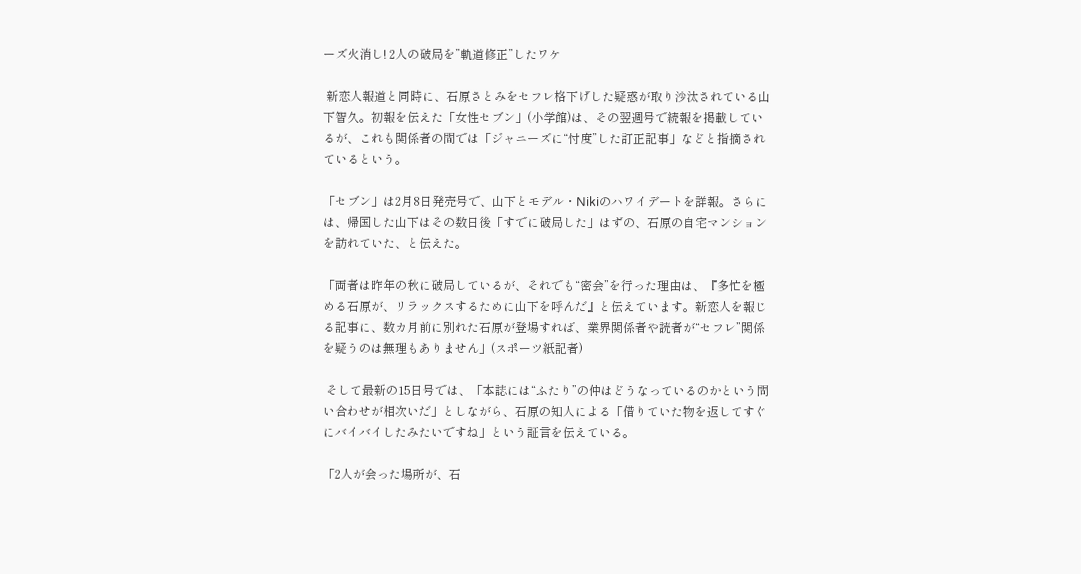ーズ火消し! 2人の破局を”軌道修正”したワケ

 新恋人報道と同時に、石原さとみをセフレ格下げした疑惑が取り沙汰されている山下智久。初報を伝えた「女性セブン」(小学館)は、その翌週号で続報を掲載しているが、これも関係者の間では「ジャニーズに“忖度”した訂正記事」などと指摘されているという。

「セブン」は2月8日発売号で、山下とモデル・Nikiのハワイデートを詳報。さらには、帰国した山下はその数日後「すでに破局した」はずの、石原の自宅マンションを訪れていた、と伝えた。

「両者は昨年の秋に破局しているが、それでも“密会”を行った理由は、『多忙を極める石原が、リラックスするために山下を呼んだ』と伝えています。新恋人を報じる記事に、数カ月前に別れた石原が登場すれば、業界関係者や読者が“セフレ”関係を疑うのは無理もありません」(スポーツ紙記者)

 そして最新の15日号では、「本誌には“ふたり”の仲はどうなっているのかという問い合わせが相次いだ」としながら、石原の知人による「借りていた物を返してすぐにバイバイしたみたいですね」という証言を伝えている。

「2人が会った場所が、石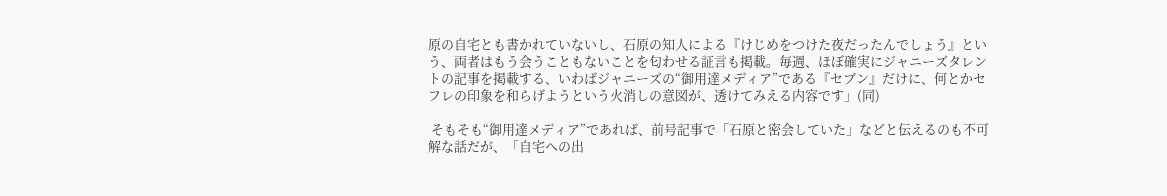原の自宅とも書かれていないし、石原の知人による『けじめをつけた夜だったんでしょう』という、両者はもう会うこともないことを匂わせる証言も掲載。毎週、ほぼ確実にジャニーズタレントの記事を掲載する、いわばジャニーズの“御用達メディア”である『セブン』だけに、何とかセフレの印象を和らげようという火消しの意図が、透けてみえる内容です」(同)

 そもそも“御用達メディア”であれば、前号記事で「石原と密会していた」などと伝えるのも不可解な話だが、「自宅への出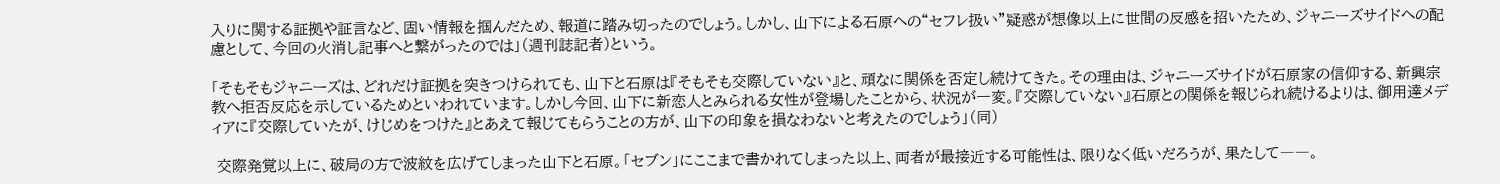入りに関する証拠や証言など、固い情報を掴んだため、報道に踏み切ったのでしょう。しかし、山下による石原への“セフレ扱い”疑惑が想像以上に世間の反感を招いたため、ジャニーズサイドへの配慮として、今回の火消し記事へと繋がったのでは」(週刊誌記者)という。

「そもそもジャニーズは、どれだけ証拠を突きつけられても、山下と石原は『そもそも交際していない』と、頑なに関係を否定し続けてきた。その理由は、ジャニーズサイドが石原家の信仰する、新興宗教へ拒否反応を示しているためといわれています。しかし今回、山下に新恋人とみられる女性が登場したことから、状況が一変。『交際していない』石原との関係を報じられ続けるよりは、御用達メディアに『交際していたが、けじめをつけた』とあえて報じてもらうことの方が、山下の印象を損なわないと考えたのでしょう」(同)

 交際発覚以上に、破局の方で波紋を広げてしまった山下と石原。「セブン」にここまで書かれてしまった以上、両者が最接近する可能性は、限りなく低いだろうが、果たして――。